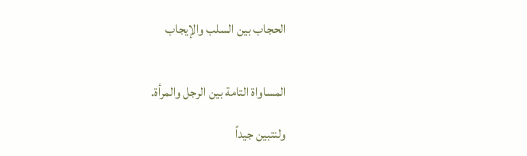الحجاب بين السلب والإيجاب


المساواة التامة بين الرجل والمرأة.

ولنتبين جيداً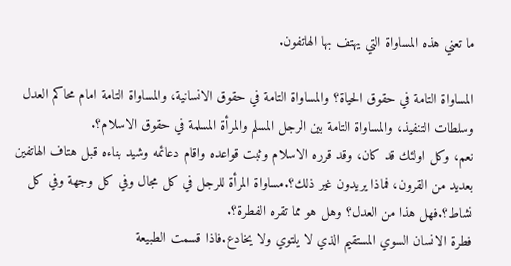ما تعني هذه المساواة التي يهتف بها الهاتفون.

المساواة التامة في حقوق الحياة؟ والمساواة التامة في حقوق الانسانية، والمساواة التامة امام محاكم العدل وسلطات التنفيذ، والمساواة التامة بين الرجل المسلم والمرأة المسلمة في حقوق الاسلام؟.
نعم، وكل اولئك قد كان، وقد قرره الاسلام وثبت قواعده واقام دعائمه وشيد بناءه قبل هتاف الهاتفين بعديد من القرون، فماذا يريدون غير ذلك؟.مساواة المرأة للرجل في كل مجال وفي كل وجهة وفي كل نشاط؟.فهل هذا من العدل؟ وهل هو مما تقره الفطرة؟.
فطرة الانسان السوي المستقيم الذي لا يلتوي ولا يخادع.فاذا قسمت الطبيعة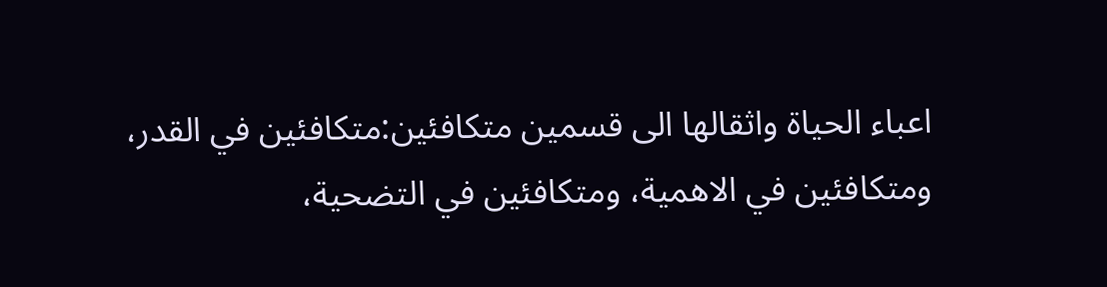اعباء الحياة واثقالها الى قسمين متكافئين:متكافئين في القدر، ومتكافئين في الاهمية، ومتكافئين في التضحية،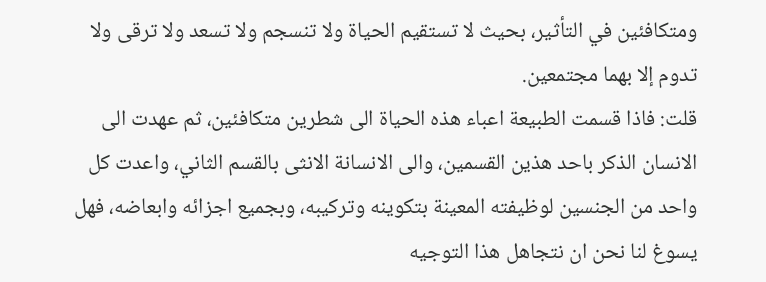ومتكافئين في التأثير، بحيث لا تستقيم الحياة ولا تنسجم ولا تسعد ولا ترقى ولا تدوم إلا بهما مجتمعين.
قلت: فاذا قسمت الطبيعة اعباء هذه الحياة الى شطرين متكافئين، ثم عهدت الى الانسان الذكر باحد هذين القسمين، والى الانسانة الانثى بالقسم الثاني، واعدت كل واحد من الجنسين لوظيفته المعينة بتكوينه وتركيبه، وبجميع اجزائه وابعاضه، فهل يسوغ لنا نحن ان نتجاهل هذا التوجيه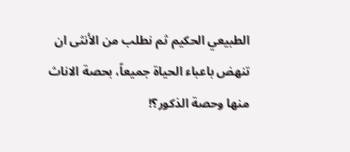الطبيعي الحكيم ثم نطلب من الأنثى ان تنهض باعباء الحياة جميعاً، بحصة الاناث منها وحصة الذكور؟!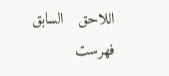اللاحق   السابق   فهرست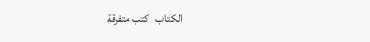الكتاب   كتب متفرقة